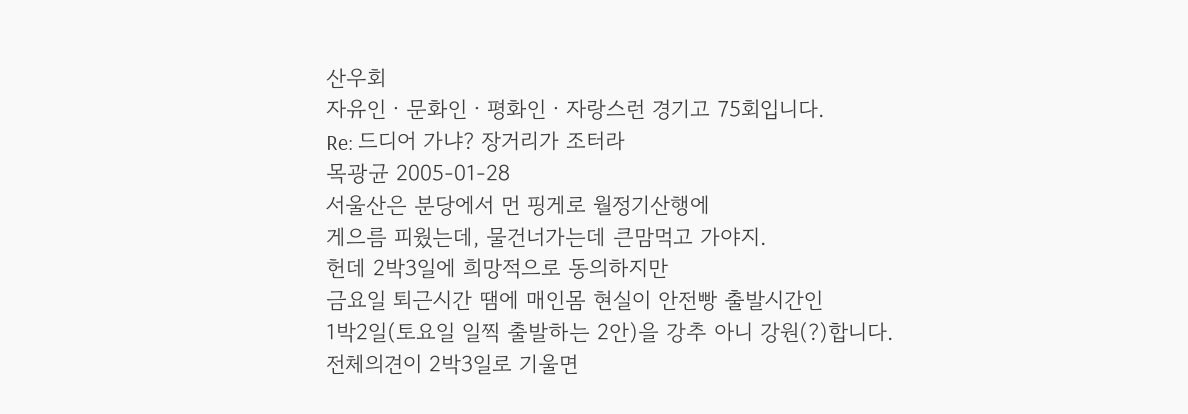산우회
자유인ㆍ문화인ㆍ평화인ㆍ자랑스런 경기고 75회입니다.
Re: 드디어 가냐? 장거리가 조터라
목광균 2005-01-28
서울산은 분당에서 먼 핑게로 월정기산행에
게으름 피웠는데, 물건너가는데 큰맘먹고 가야지.
헌데 2박3일에 희망적으로 동의하지만
금요일 퇴근시간 땜에 매인몸 현실이 안전빵 출발시간인
1박2일(토요일 일찍 출발하는 2안)을 강추 아니 강원(?)합니다.
전체의견이 2박3일로 기울면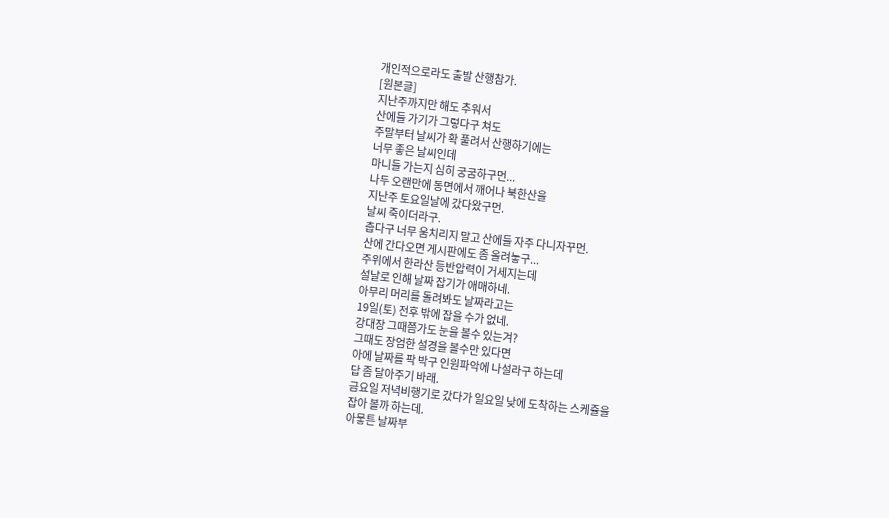개인적으로라도 출발 산행참가.
[원본글]
지난주까지만 해도 추워서
산에들 가기가 그렇다구 쳐도
주말부터 날씨가 확 풀려서 산행하기에는
너무 좋은 날씨인데
마니들 가는지 심히 궁굼하구먼...
나두 오랜만에 동면에서 깨어나 북한산을
지난주 토요일날에 갔다왔구먼.
날씨 죽이더라구.
춥다구 너무 움치리지 말고 산에들 자주 다니자꾸먼.
산에 간다오면 게시판에도 좀 올려놓구...
주위에서 한라산 등반압력이 거세지는데
설날로 인해 날짜 잡기가 애매하네.
아무리 머리를 돌려봐도 날짜라고는
19일(토) 전후 밖에 잡을 수가 없네.
강대장 그때쯤가도 눈을 볼수 있는겨?
그때도 장엄한 설경을 볼수만 있다면
아에 날짜를 팍 박구 인원파악에 나설라구 하는데
답 좀 달아주기 바래.
금요일 저녁비행기로 갔다가 일요일 낮에 도착하는 스케쥴을
잡아 볼까 하는데.
아뭏튼 날짜부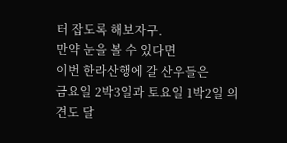터 잡도록 해보자구.
만약 눈을 볼 수 있다면
이번 한라산행에 갈 산우들은
금요일 2박3일과 토요일 1박2일 의견도 달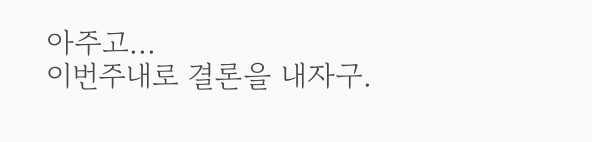아주고...
이번주내로 결론을 내자구.